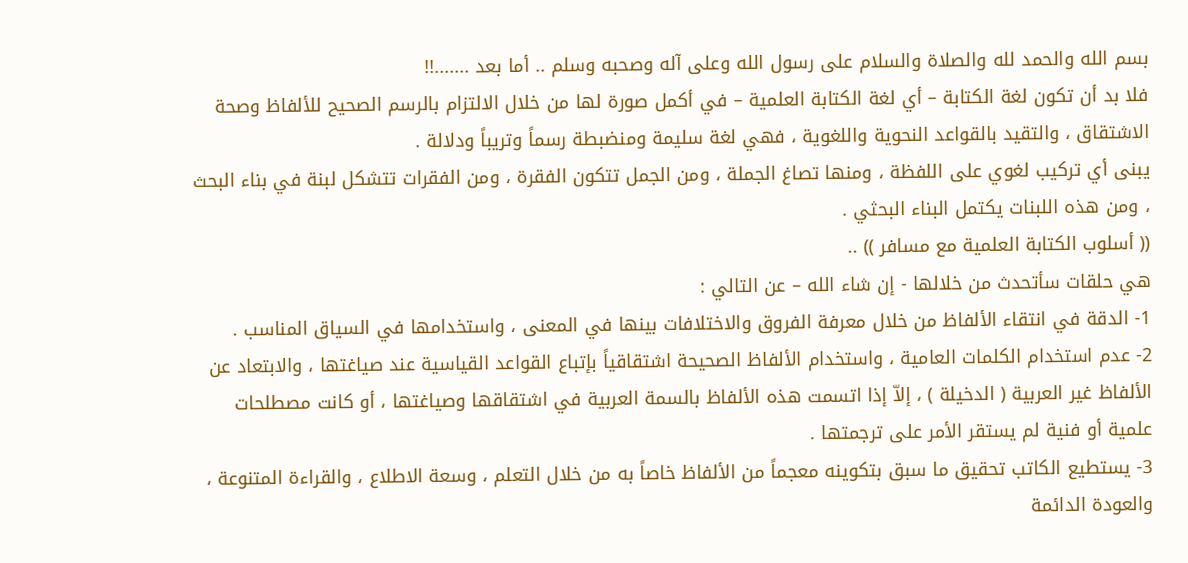بسم الله والحمد لله والصلاة والسلام على رسول الله وعلى آله وصحبه وسلم .. أما بعد .......!!
فلا بد أن تكون لغة الكتابة – أي لغة الكتابة العلمية – في أكمل صورة لها من خلال الالتزام بالرسم الصحيح للألفاظ وصحة الاشتقاق ، والتقيد بالقواعد النحوية واللغوية ، فهي لغة سليمة ومنضبطة رسماً وتريباً ودلالة .
يبنى أي تركيب لغوي على اللفظة ، ومنها تصاغ الجملة ، ومن الجمل تتكون الفقرة ، ومن الفقرات تتشكل لبنة في بناء البحث ، ومن هذه اللبنات يكتمل البناء البحثي .
(( أسلوب الكتابة العلمية مع مسافر )) ..
هي حلقات سأتحدث من خلالها - إن شاء الله – عن التالي :
1- الدقة في انتقاء الألفاظ من خلال معرفة الفروق والاختلافات بينها في المعنى ، واستخدامها في السياق المناسب .
2- عدم استخدام الكلمات العامية ، واستخدام الألفاظ الصحيحة اشتقاقياً بإتباع القواعد القياسية عند صياغتها ، والابتعاد عن الألفاظ غير العربية ( الدخيلة ) ، إلاّ إذا اتسمت هذه الألفاظ بالسمة العربية في اشتقاقها وصياغتها ، أو كانت مصطلحات علمية أو فنية لم يستقر الأمر على ترجمتها .
3- يستطيع الكاتب تحقيق ما سبق بتكوينه معجماً من الألفاظ خاصاً به من خلال التعلم ، وسعة الاطلاع ، والقراءة المتنوعة ، والعودة الدائمة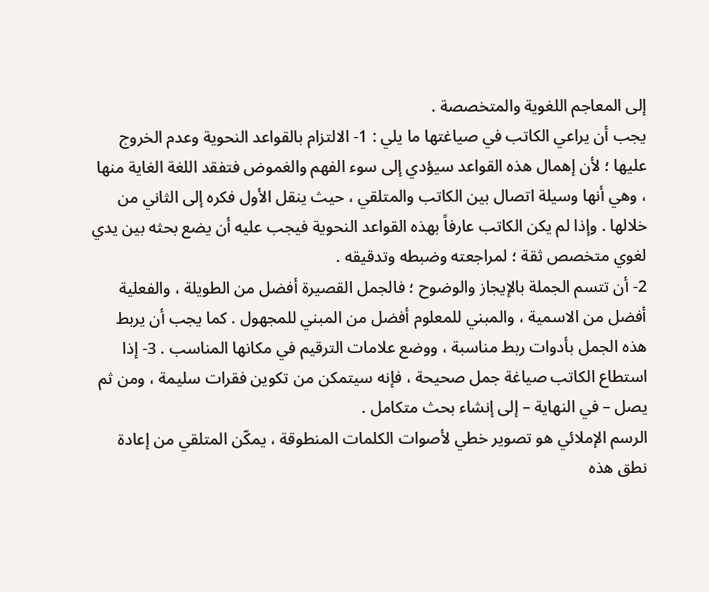إلى المعاجم اللغوية والمتخصصة .
يجب أن يراعي الكاتب في صياغتها ما يلي : 1- الالتزام بالقواعد النحوية وعدم الخروج عليها ؛ لأن إهمال هذه القواعد سيؤدي إلى سوء الفهم والغموض فتفقد اللغة الغاية منها ، وهي أنها وسيلة اتصال بين الكاتب والمتلقي ، حيث ينقل الأول فكره إلى الثاني من خلالها . وإذا لم يكن الكاتب عارفاً بهذه القواعد النحوية فيجب عليه أن يضع بحثه بين يدي لغوي متخصص ثقة ؛ لمراجعته وضبطه وتدقيقه .
2- أن تتسم الجملة بالإيجاز والوضوح ؛ فالجمل القصيرة أفضل من الطويلة ، والفعلية أفضل من الاسمية ، والمبني للمعلوم أفضل من المبني للمجهول . كما يجب أن يربط هذه الجمل بأدوات ربط مناسبة ، ووضع علامات الترقيم في مكانها المناسب . 3- إذا استطاع الكاتب صياغة جمل صحيحة ، فإنه سيتمكن من تكوين فقرات سليمة ، ومن ثم يصل – في النهاية – إلى إنشاء بحث متكامل .
الرسم الإملائي هو تصوير خطي لأصوات الكلمات المنطوقة ، يمكّن المتلقي من إعادة نطق هذه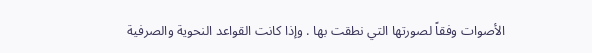الأصوات وفقاً لصورتها التي نطقت بها . وإذا كانت القواعد النحوية والصرفية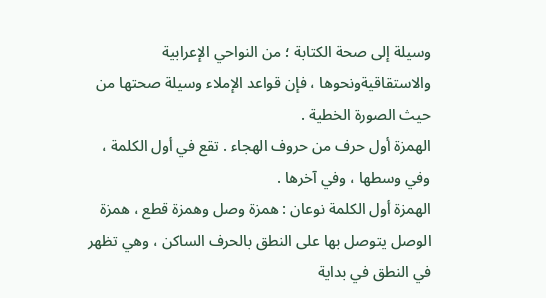وسيلة إلى صحة الكتابة ؛ من النواحي الإعرابية والاستقاقيةونحوها ، فإن قواعد الإملاء وسيلة صحتها من حيث الصورة الخطية .
الهمزة أول حرف من حروف الهجاء . تقع في أول الكلمة ، وفي وسطها ، وفي آخرها .
الهمزة أول الكلمة نوعان : همزة وصل وهمزة قطع ، همزة الوصل يتوصل بها على النطق بالحرف الساكن ، وهي تظهر في النطق في بداية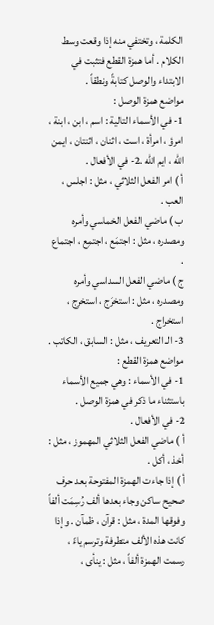الكلمة ، وتختفي منه إذا وقعت وسط الكلام . أما همزة القطع فتثبت في الابتداء والوصل كتابةً ونطقاً .
مواضع همزة الوصل :
1- في الأسماء التالية : اسم ، ابن ، ابنة ، امرؤ ، امرأة ، است ، اثنان ، اثنتان ، ايمن الله ، ايم الله .2- في الأفعال .
أ ) امر الفعل الثلاثي ، مثل : اجلس ، العب .
ب ) ماضي الفعل الخماسي وأمره ومصدره ، مثل : اجتمَع ، اجتمِع ، اجتماع .
ج ) ماضي الفعل السداسي وأمره ومصدره ، مثل : استخرَج ، استخرِج ، استخراج .
3- الـ التعريف ، مثل : السابق ، الكاتب .
مواضع همزة القطع :
1- في الأسماء : وهي جميع الأسماء باستثناء ما ذكر في همزة الوصل .
2- في الأفعال .
أ ) ماضي الفعل الثلاثي المهموز ، مثل : أخذ ، أكل .
أ ) إذا جاءت الهمزة المفتوحة بعد حرف صحيح ساكن وجاء بعدها ألف رُسِمَت ألفاً وفوقها المدة ، مثل : قرآن ، ظمآن . وإذا كانت هذه الألف متطرفة وترسم ياءً ، رسمت الهمزة ألفاً ، مثل : ينأى ،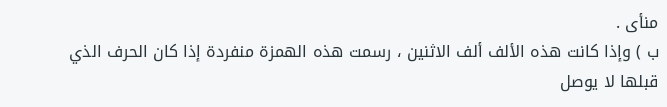منأى .
ب ) وإذا كانت هذه الألف ألف الاثنين ، رسمت هذه الهمزة منفردة إذا كان الحرف الذي قبلها لا يوصل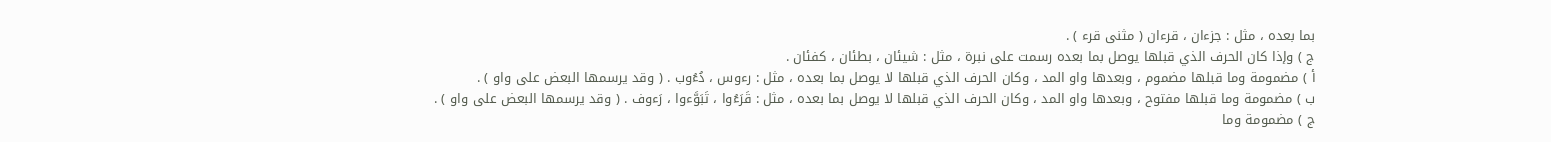بما بعده ، مثل : جزءان ، قرءان ( مثنى قرء ) .
ج ) وإذا كان الحرف الذي قبلها يوصل بما بعده رسمت على نبرة ، مثل : شيئان ، بطئان ، كفئان .
أ ) مضمومة وما قبلها مضموم ، وبعدها واو المد ، وكان الحرف الذي قبلها لا يوصل بما بعده ، مثل : رءوس ، دُءُوب . ( وقد يرسمها البعض على واو ) .
ب ) مضمومة وما قبلها مفتوح ، وبعدها واو المد ، وكان الحرف الذي قبلها لا يوصل بما بعده ، مثل : قَرَءُوا ، تَبَوَّءوا ، رَءوف . ( وقد يرسمها البعض على واو ) .
ج ) مضمومة وما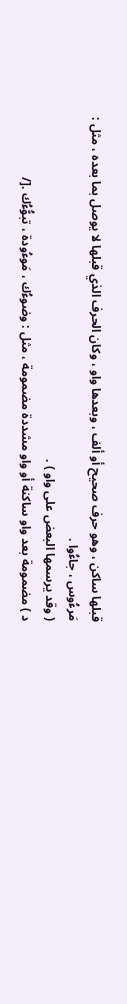قبلها ساكن ، وهو حرف صحيح أو ألف ، وبعدها واو ، وكان الحرف الذي قبلها لا يوصل بما بعده ، مثل : مَرءُوس ، جاءُوا .
( وقد يرسمها البعض على واو ) .
د ) مضمومة بعد واو ساكنة أو واو مشددة مضمومة ، مثل : وضوءُك ، مَوءُودة ، تبوُّءُك .[/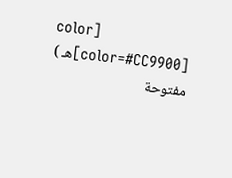color]
[color=#CC9900]هـ ) مفتوحة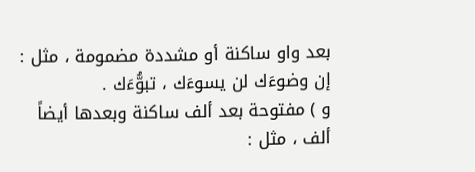بعد واو ساكنة أو مشددة مضمومة ، مثل : إن وضوءَك لن يسوءَك ، تبوُّءَك .
و ) مفتوحة بعد ألف ساكنة وبعدها أيضاً ألف ، مثل :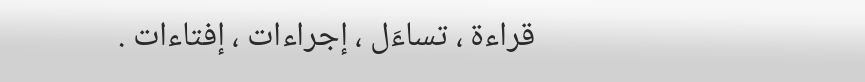قراءة ، تساءَل ، إجراءات ، إفتاءات .